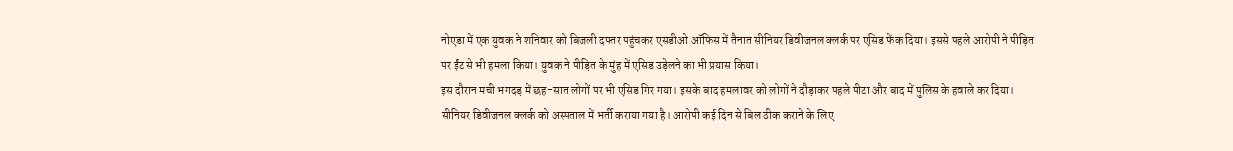नोएडा में एक युवक ने शनिवार को बिजली दफ्तर पहुंचकर एसडीओ ऑफिस में तैनात सीनियर डिवीजनल क्लर्क पर एसिड फेंक दिया। इससे पहले आरोपी ने पीड़ित पर ईंट से भी हमला किया। युवक ने पीड़ित के मुंह में एसिड उड़ेलने का भी प्रयास किया।
इस दौरान मची भगदड़ में छह-सात लोगों पर भी एसिड गिर गया। इसके बाद हमलावर को लोगों ने दौड़ाकर पहले पीटा और बाद में पुलिस के हवाले कर दिया।
सीनियर डिवीजनल क्लर्क को अस्पताल में भर्ती कराया गया है। आरोपी कई दिन से बिल ठीक कराने के लिए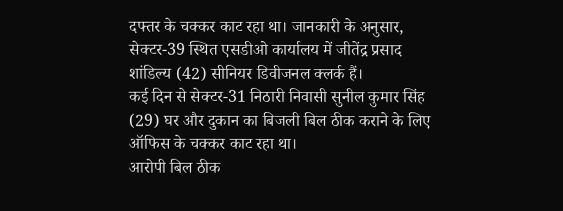दफ्तर के चक्कर काट रहा था। जानकारी के अनुसार, सेक्टर-39 स्थित एसडीओ कार्यालय में जीतेंद्र प्रसाद शांडिल्य (42) सीनियर डिवीजनल क्लर्क हैं।
कई दिन से सेक्टर-31 निठारी निवासी सुनील कुमार सिंह (29) घर और दुकान का बिजली बिल ठीक कराने के लिए ऑफिस के चक्कर काट रहा था।
आरोपी बिल ठीक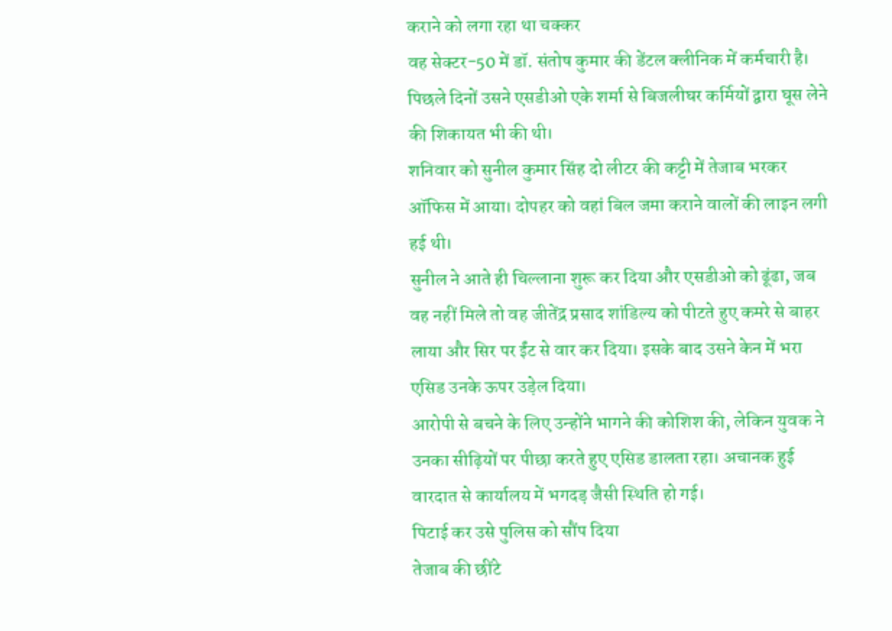कराने को लगा रहा था चक्कर
वह सेक्टर-50 में डॉ. संतोष कुमार की डेंटल क्लीनिक में कर्मचारी है। पिछले दिनों उसने एसडीओ एके शर्मा से बिजलीघर कर्मियों द्वारा घूस लेने की शिकायत भी की थी।
शनिवार को सुनील कुमार सिंह दो लीटर की कट्टी में तेजाब भरकर ऑफिस में आया। दोपहर को वहां बिल जमा कराने वालों की लाइन लगी हई थी।
सुनील ने आते ही चिल्लाना शुरू कर दिया और एसडीओ को ढूंढा, जब वह नहीं मिले तो वह जीतेंद्र प्रसाद शांडिल्य को पीटते हुए कमरे से बाहर लाया और सिर पर ईंट से वार कर दिया। इसके बाद उसने केन में भरा एसिड उनके ऊपर उड़ेल दिया।
आरोपी से बचने के लिए उन्होंने भागने की कोशिश की, लेकिन युवक ने उनका सीढ़ियों पर पीछा करते हुए एसिड डालता रहा। अचानक हुई वारदात से कार्यालय में भगदड़ जैसी स्थिति हो गई।
पिटाई कर उसे पुलिस को सौंप दिया
तेजाब की छींटे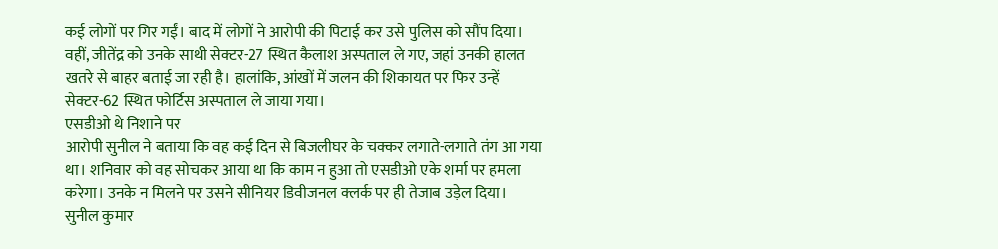कई लोगों पर गिर गईं। बाद में लोगों ने आरोपी की पिटाई कर उसे पुलिस को सौंप दिया। वहीं, जीतेंद्र को उनके साथी सेक्टर-27 स्थित कैलाश अस्पताल ले गए, जहां उनकी हालत खतरे से बाहर बताई जा रही है। हालांकि, आंखों में जलन की शिकायत पर फिर उन्हें सेक्टर-62 स्थित फोर्टिस अस्पताल ले जाया गया।
एसडीओ थे निशाने पर
आरोपी सुनील ने बताया कि वह कई दिन से बिजलीघर के चक्कर लगाते-लगाते तंग आ गया था। शनिवार को वह सोचकर आया था कि काम न हुआ तो एसडीओ एके शर्मा पर हमला करेगा। उनके न मिलने पर उसने सीनियर डिवीजनल क्लर्क पर ही तेजाब उड़ेल दिया।
सुनील कुमार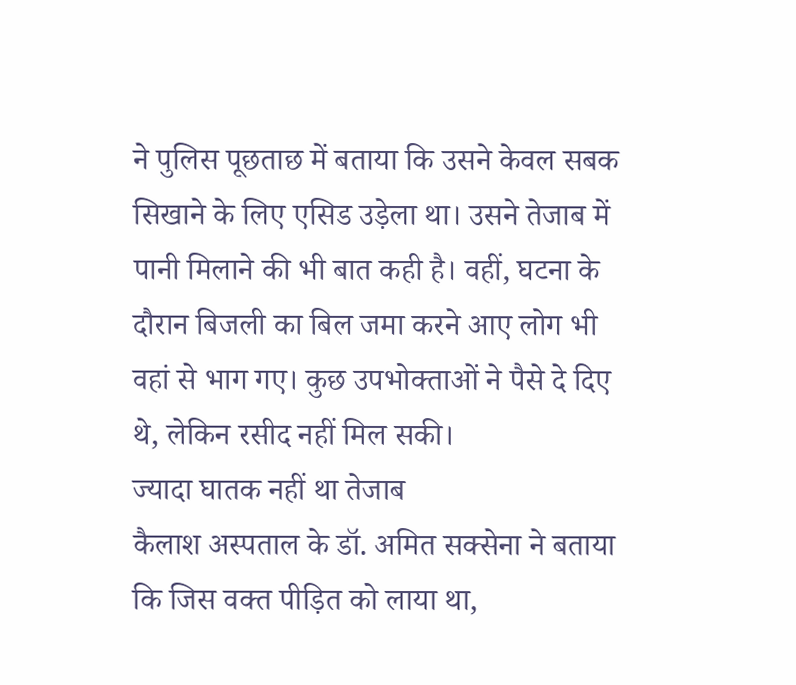ने पुलिस पूछताछ में बताया कि उसने केवल सबक सिखाने के लिए एसिड उड़ेला था। उसने तेजाब में पानी मिलाने की भी बात कही है। वहीं, घटना के दौरान बिजली का बिल जमा करने आए लोग भी वहां से भाग गए। कुछ उपभोक्ताओं ने पैसे दे दिए थे, लेकिन रसीद नहीं मिल सकी।
ज्यादा घातक नहीं था तेजाब
कैलाश अस्पताल के डॉ. अमित सक्सेना ने बताया कि जिस वक्त पीड़ित को लाया था,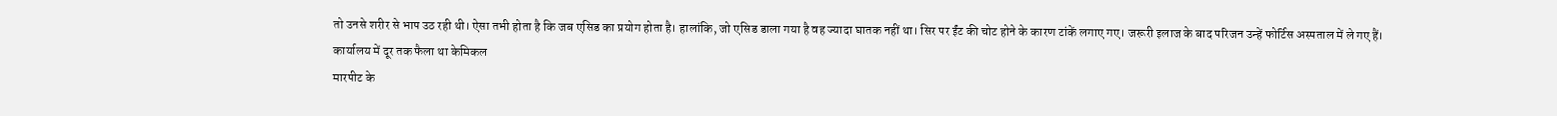तो उनसे शरीर से भाप उठ रही थी। ऐसा तभी होता है कि जब एसिड का प्रयोग होता है। हालांकि, जो एसिड डाला गया है वह ज्यादा घातक नहीं था। सिर पर ईंट की चोट होने के कारण टांकें लगाए गए। जरूरी इलाज के बाद परिजन उन्हें फोर्टिस अस्पताल में ले गए हैं।
कार्यालय में दूर तक फैला था केमिकल
मारपीट के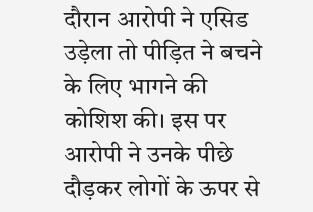दौरान आरोपी ने एसिड उड़ेला तो पीड़ित ने बचने के लिए भागने की कोशिश की। इस पर आरोपी ने उनके पीछे दौड़कर लोगों के ऊपर से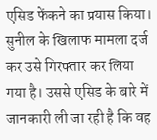एसिड फेंकने का प्रयास किया।
सुनील के खिलाफ मामला दर्ज कर उसे गिरफ्तार कर लिया गया है। उससे एसिड के बारे में जानकारी ली जा रही है कि वह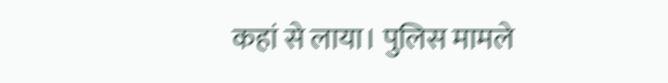कहां से लाया। पुलिस मामले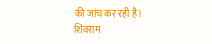की जांच कर रही है।
शिवराम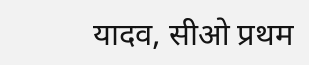यादव, सीओ प्रथम